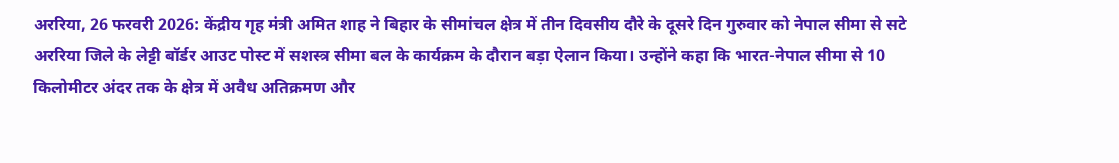अररिया, 26 फरवरी 2026: केंद्रीय गृह मंत्री अमित शाह ने बिहार के सीमांचल क्षेत्र में तीन दिवसीय दौरे के दूसरे दिन गुरुवार को नेपाल सीमा से सटे अररिया जिले के लेट्टी बॉर्डर आउट पोस्ट में सशस्त्र सीमा बल के कार्यक्रम के दौरान बड़ा ऐलान किया। उन्होंने कहा कि भारत-नेपाल सीमा से 10 किलोमीटर अंदर तक के क्षेत्र में अवैध अतिक्रमण और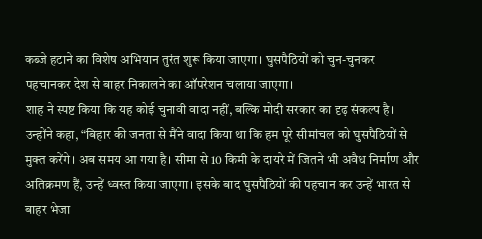कब्जे हटाने का विशेष अभियान तुरंत शुरू किया जाएगा। घुसपैठियों को चुन-चुनकर पहचानकर देश से बाहर निकालने का ऑपरेशन चलाया जाएगा।
शाह ने स्पष्ट किया कि यह कोई चुनावी वादा नहीं, बल्कि मोदी सरकार का दृढ़ संकल्प है। उन्होंने कहा, “बिहार की जनता से मैंने वादा किया था कि हम पूरे सीमांचल को घुसपैठियों से मुक्त करेंगे। अब समय आ गया है। सीमा से 10 किमी के दायरे में जितने भी अवैध निर्माण और अतिक्रमण हैं, उन्हें ध्वस्त किया जाएगा। इसके बाद घुसपैठियों की पहचान कर उन्हें भारत से बाहर भेजा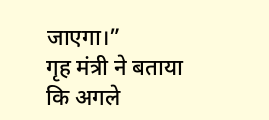जाएगा।”
गृह मंत्री ने बताया कि अगले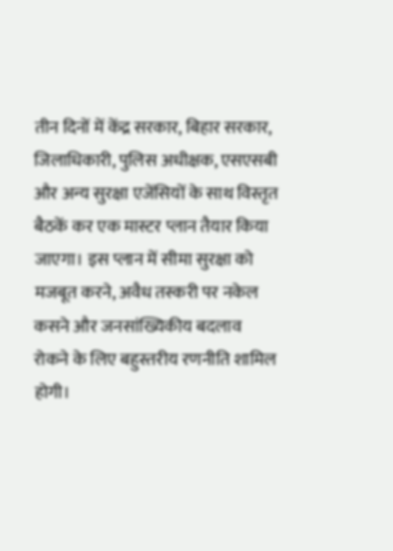तीन दिनों में केंद्र सरकार, बिहार सरकार, जिलाधिकारी, पुलिस अधीक्षक, एसएसबी और अन्य सुरक्षा एजेंसियों के साथ विस्तृत बैठकें कर एक मास्टर प्लान तैयार किया जाएगा। इस प्लान में सीमा सुरक्षा को मजबूत करने, अवैध तस्करी पर नकेल कसने और जनसांख्यिकीय बदलाव रोकने के लिए बहुस्तरीय रणनीति शामिल होगी।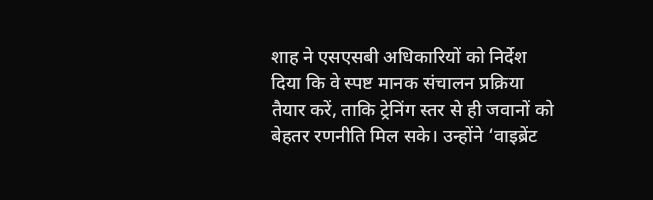शाह ने एसएसबी अधिकारियों को निर्देश दिया कि वे स्पष्ट मानक संचालन प्रक्रिया तैयार करें, ताकि ट्रेनिंग स्तर से ही जवानों को बेहतर रणनीति मिल सके। उन्होंने ‘वाइब्रेंट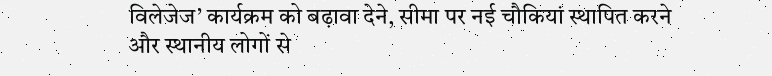विलेजेज’ कार्यक्रम को बढ़ावा देने, सीमा पर नई चौकियां स्थापित करने और स्थानीय लोगों से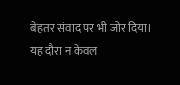बेहतर संवाद पर भी जोर दिया।
यह दौरा न केवल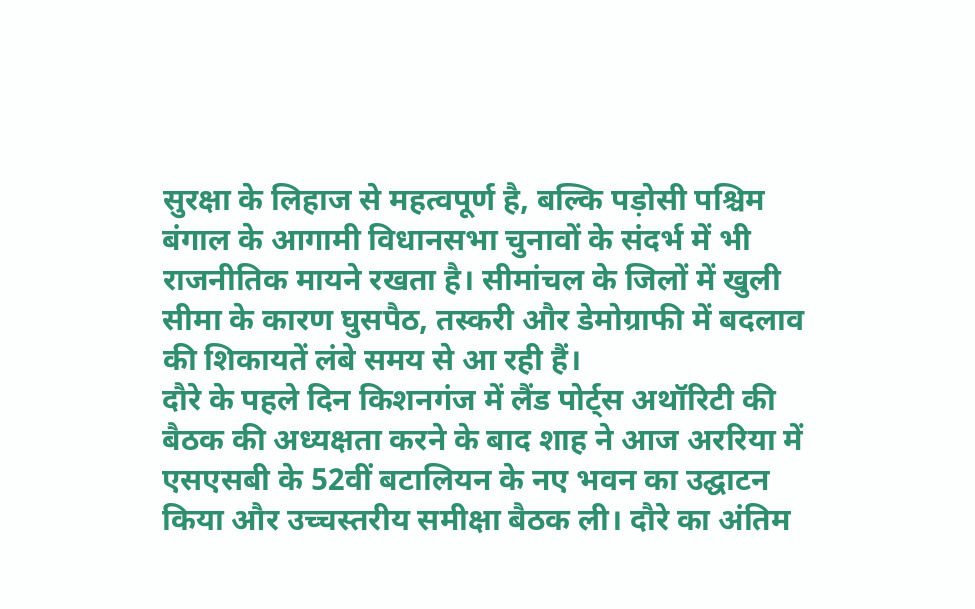सुरक्षा के लिहाज से महत्वपूर्ण है, बल्कि पड़ोसी पश्चिम बंगाल के आगामी विधानसभा चुनावों के संदर्भ में भी राजनीतिक मायने रखता है। सीमांचल के जिलों में खुली सीमा के कारण घुसपैठ, तस्करी और डेमोग्राफी में बदलाव की शिकायतें लंबे समय से आ रही हैं।
दौरे के पहले दिन किशनगंज में लैंड पोर्ट्स अथॉरिटी की बैठक की अध्यक्षता करने के बाद शाह ने आज अररिया में एसएसबी के 52वीं बटालियन के नए भवन का उद्घाटन किया और उच्चस्तरीय समीक्षा बैठक ली। दौरे का अंतिम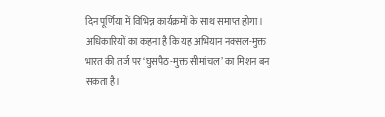दिन पूर्णिया में विभिन्न कार्यक्रमों के साथ समाप्त होगा।
अधिकारियों का कहना है कि यह अभियान नक्सल-मुक्त भारत की तर्ज पर ‘घुसपैठ-मुक्त सीमांचल’ का मिशन बन सकता है।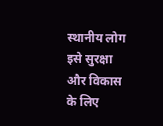स्थानीय लोग इसे सुरक्षा और विकास के लिए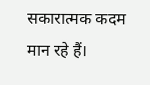सकारात्मक कदम मान रहे हैं।